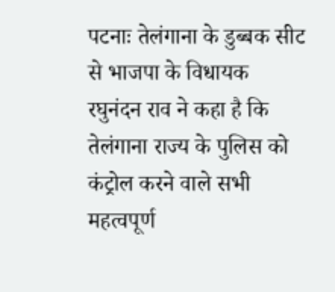पटनाः तेलंगाना के डुब्बक सीट से भाजपा के विधायक रघुनंदन राव ने कहा है कि तेलंगाना राज्य के पुलिस को कंट्रोल करने वाले सभी महत्वपूर्ण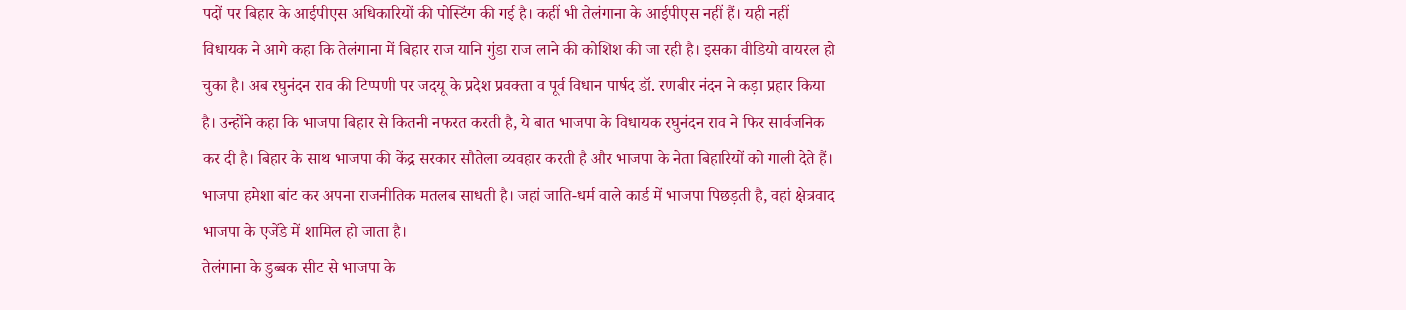पदों पर बिहार के आईपीएस अधिकारियों की पोस्टिंग की गई है। कहीं भी तेलंगाना के आईपीएस नहीं हैं। यही नहीं विधायक ने आगे कहा कि तेलंगाना में बिहार राज यानि गुंडा राज लाने की कोशिश की जा रही है। इसका वीडियो वायरल हो चुका है। अब रघुनंदन राव की टिप्पणी पर जदयू के प्रदेश प्रवक्ता व पूर्व विधान पार्षद डॉ. रणबीर नंदन ने कड़ा प्रहार किया है। उन्होंने कहा कि भाजपा बिहार से कितनी नफरत करती है, ये बात भाजपा के विधायक रघुनंदन राव ने फिर सार्वजनिक कर दी है। बिहार के साथ भाजपा की केंद्र सरकार सौतेला व्यवहार करती है और भाजपा के नेता बिहारियों को गाली देते हैं। भाजपा हमेशा बांट कर अपना राजनीतिक मतलब साधती है। जहां जाति-धर्म वाले कार्ड में भाजपा पिछड़ती है, वहां क्षेत्रवाद भाजपा के एजेंडे में शामिल हो जाता है।
तेलंगाना के डुब्बक सीट से भाजपा के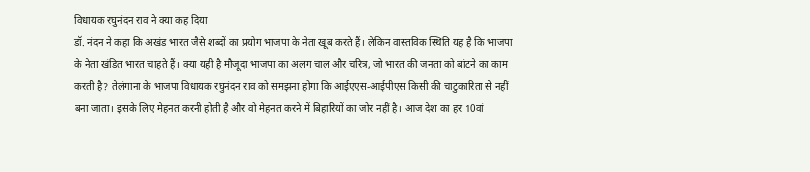विधायक रघुनंदन राव ने क्या कह दिया
डॉ. नंदन ने कहा कि अखंड भारत जैसे शब्दों का प्रयोग भाजपा के नेता खूब करते हैं। लेकिन वास्तविक स्थिति यह है कि भाजपा के नेता खंडित भारत चाहते हैं। क्या यही है मौजूदा भाजपा का अलग चाल और चरित्र, जो भारत की जनता को बांटने का काम करती है? तेलंगाना के भाजपा विधायक रघुनंदन राव को समझना होगा कि आईएएस-आईपीएस किसी की चाटुकारिता से नहीं बना जाता। इसके लिए मेहनत करनी होती है और वो मेहनत करने में बिहारियों का जोर नहीं है। आज देश का हर 10वां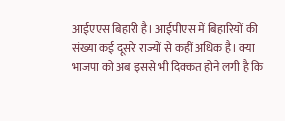आईएएस बिहारी है। आईपीएस में बिहारियों की संख्या कई दूसरे राज्यों से कहीं अधिक है। क्या भाजपा को अब इससे भी दिक्कत होने लगी है कि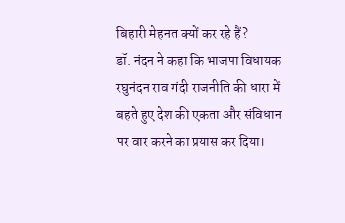बिहारी मेहनत क्यों कर रहे हैं?
डॉ. नंदन ने कहा कि भाजपा विधायक रघुनंदन राव गंदी राजनीति की धारा में बहते हुए देश की एकता और संविधान पर वार करने का प्रयास कर दिया।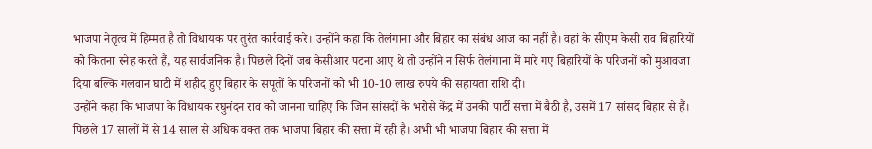भाजपा नेतृत्व में हिम्मत है तो विधायक पर तुरंत कार्रवाई करे। उन्होंने कहा कि तेलंगाना और बिहार का संबंध आज का नहीं है। वहां के सीएम केसी राव बिहारियों को कितना स्नेह करते हैं, यह सार्वजनिक है। पिछले दिनों जब केसीआर पटना आए थे तो उन्होंने न सिर्फ तेलंगाना में मारे गए बिहारियों के परिजनों को मुआवजा दिया बल्कि गलवान घाटी में शहीद हुए बिहार के सपूतों के परिजनों को भी 10-10 लाख रुपये की सहायता राशि दी।
उन्होंने कहा कि भाजपा के विधायक रघुनंदन राव को जानना चाहिए कि जिन सांसदों के भरोसे केंद्र में उनकी पार्टी सत्ता में बैठी है, उसमें 17 सांसद बिहार से हैं। पिछले 17 सालों में से 14 साल से अधिक वक्त तक भाजपा बिहार की सत्ता में रही है। अभी भी भाजपा बिहार की सत्ता में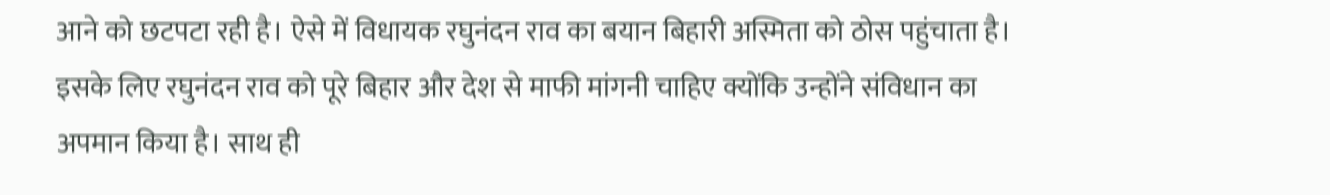आने को छटपटा रही है। ऐसे में विधायक रघुनंदन राव का बयान बिहारी अस्मिता को ठोस पहुंचाता है। इसके लिए रघुनंदन राव को पूरे बिहार और देश से माफी मांगनी चाहिए क्योंकि उन्होंने संविधान का अपमान किया है। साथ ही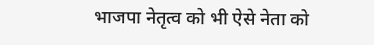भाजपा नेतृत्व को भी ऐसे नेता को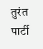तुरंत पार्टी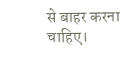से बाहर करना चाहिए।